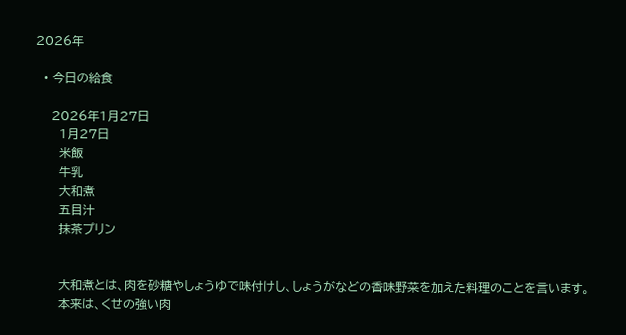2026年

  • 今日の給食

    2026年1月27日
      1月27日
      米飯
      牛乳
      大和煮
      五目汁
      抹茶プリン


      大和煮とは、肉を砂糖やしょうゆで味付けし、しょうがなどの香味野菜を加えた料理のことを言います。
      本来は、くせの強い肉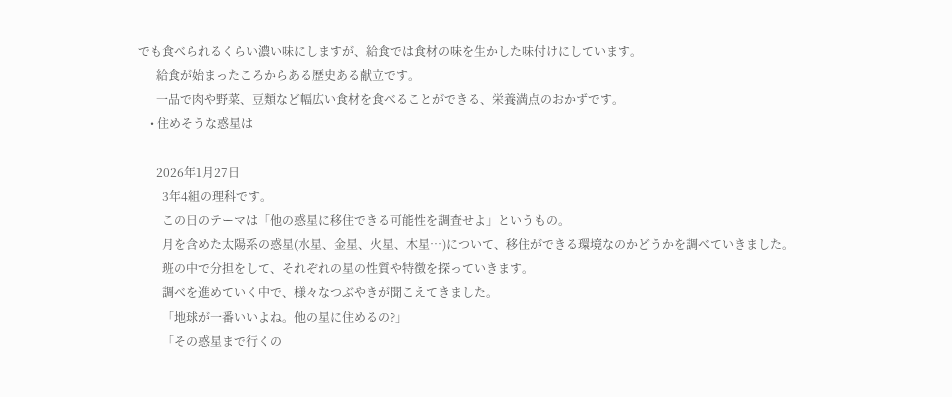でも食べられるくらい濃い味にしますが、給食では食材の味を生かした味付けにしています。
      給食が始まったころからある歴史ある献立です。
      一品で肉や野菜、豆類など幅広い食材を食べることができる、栄養満点のおかずです。
    • 住めそうな惑星は

      2026年1月27日
        3年4組の理科です。
        この日のテーマは「他の惑星に移住できる可能性を調査せよ」というもの。
        月を含めた太陽系の惑星(水星、金星、火星、木星…)について、移住ができる環境なのかどうかを調べていきました。
        班の中で分担をして、それぞれの星の性質や特徴を探っていきます。
        調べを進めていく中で、様々なつぶやきが聞こえてきました。
        「地球が一番いいよね。他の星に住めるの?」
        「その惑星まで行くの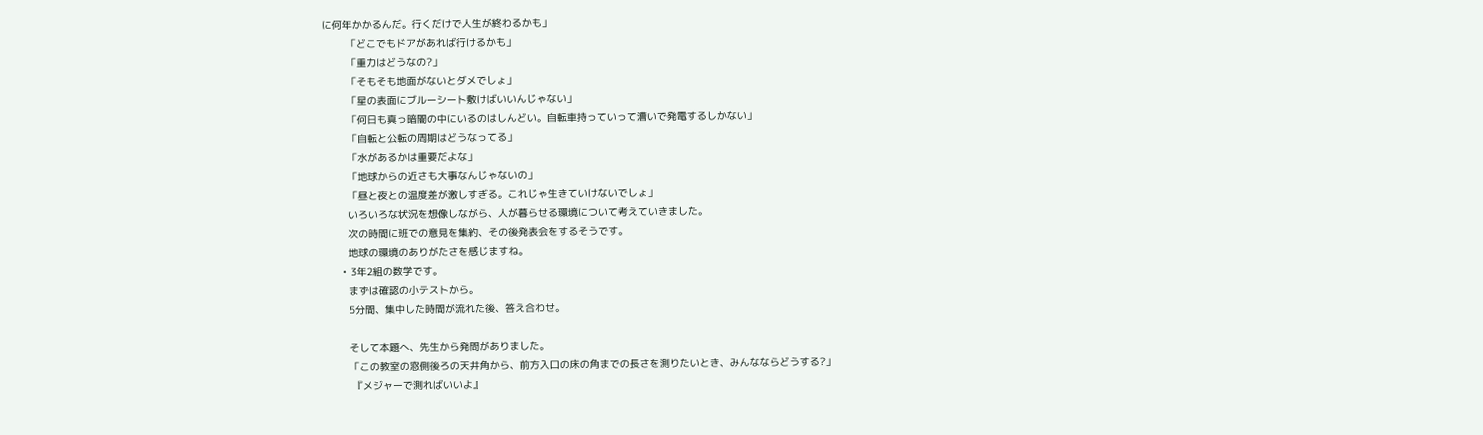に何年かかるんだ。行くだけで人生が終わるかも」
        「どこでもドアがあれば行けるかも」
        「重力はどうなの?」
        「そもそも地面がないとダメでしょ」
        「星の表面にブルーシート敷けばいいんじゃない」
        「何日も真っ暗闇の中にいるのはしんどい。自転車持っていって漕いで発電するしかない」
        「自転と公転の周期はどうなってる」
        「水があるかは重要だよな」
        「地球からの近さも大事なんじゃないの」
        「昼と夜との温度差が激しすぎる。これじゃ生きていけないでしょ」
        いろいろな状況を想像しながら、人が暮らせる環境について考えていきました。
        次の時間に班での意見を集約、その後発表会をするそうです。
        地球の環境のありがたさを感じますね。
      • 3年2組の数学です。
        まずは確認の小テストから。
        5分間、集中した時間が流れた後、答え合わせ。

        そして本題へ、先生から発問がありました。
        「この教室の窓側後ろの天井角から、前方入口の床の角までの長さを測りたいとき、みんなならどうする?」
         『メジャーで測ればいいよ』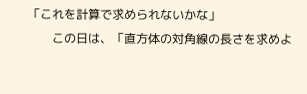「これを計算で求められないかな」
        この日は、「直方体の対角線の長さを求めよ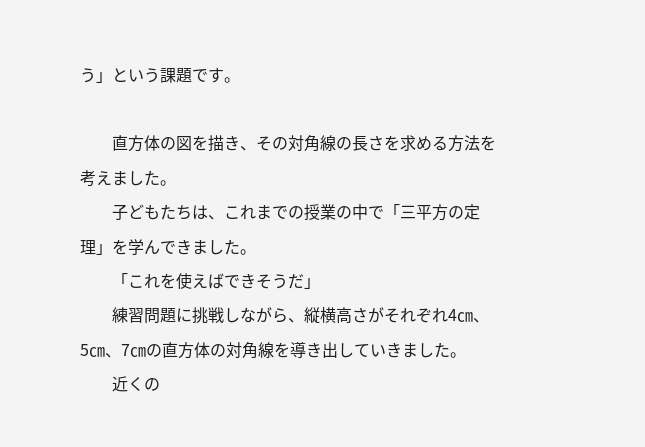う」という課題です。

        直方体の図を描き、その対角線の長さを求める方法を考えました。
        子どもたちは、これまでの授業の中で「三平方の定理」を学んできました。
        「これを使えばできそうだ」
        練習問題に挑戦しながら、縦横高さがそれぞれ4㎝、5㎝、7㎝の直方体の対角線を導き出していきました。
        近くの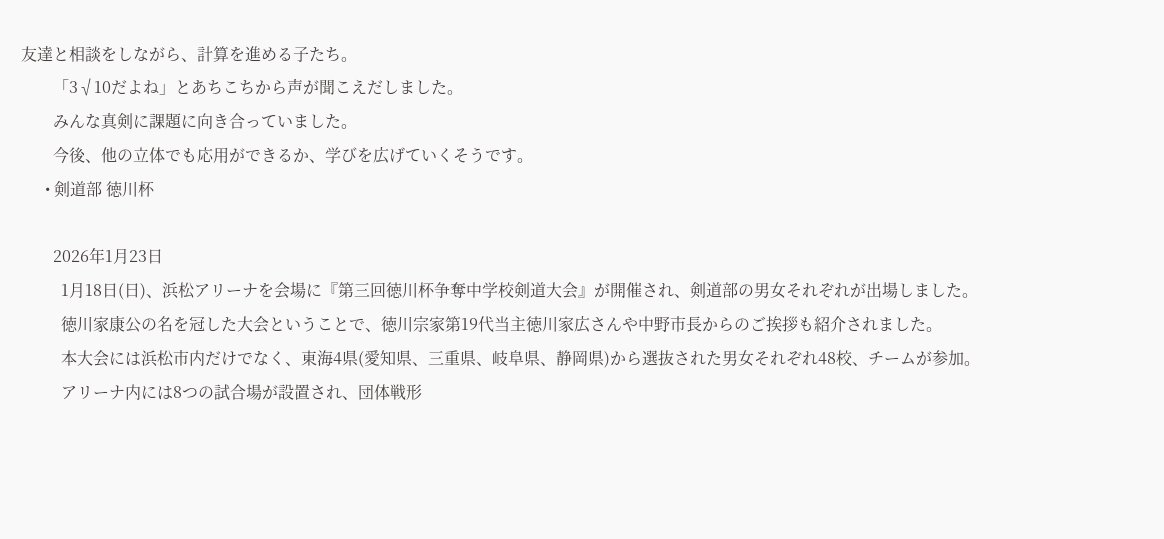友達と相談をしながら、計算を進める子たち。
        「3√10だよね」とあちこちから声が聞こえだしました。
        みんな真剣に課題に向き合っていました。
        今後、他の立体でも応用ができるか、学びを広げていくそうです。
      • 剣道部 徳川杯

        2026年1月23日
          1月18日(日)、浜松アリーナを会場に『第三回徳川杯争奪中学校剣道大会』が開催され、剣道部の男女それぞれが出場しました。
          徳川家康公の名を冠した大会ということで、徳川宗家第19代当主徳川家広さんや中野市長からのご挨拶も紹介されました。
          本大会には浜松市内だけでなく、東海4県(愛知県、三重県、岐阜県、静岡県)から選抜された男女それぞれ48校、チームが参加。
          アリーナ内には8つの試合場が設置され、団体戦形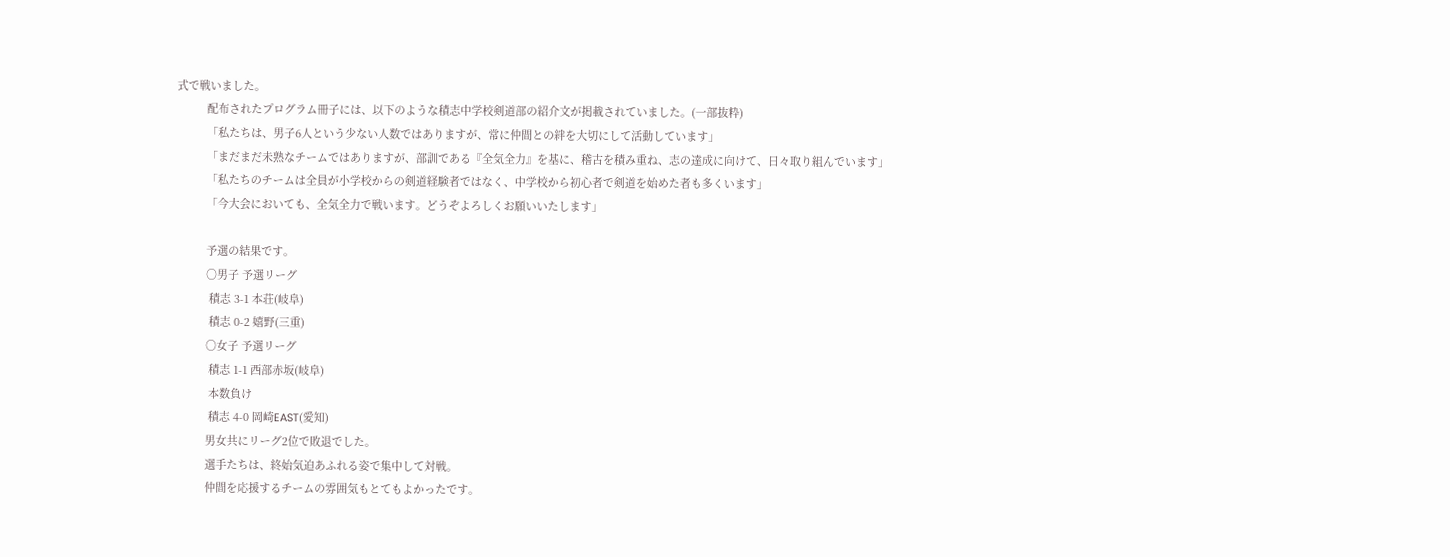式で戦いました。
          配布されたプログラム冊子には、以下のような積志中学校剣道部の紹介文が掲載されていました。(一部抜粋)
          「私たちは、男子6人という少ない人数ではありますが、常に仲間との絆を大切にして活動しています」
          「まだまだ未熟なチームではありますが、部訓である『全気全力』を基に、稽古を積み重ね、志の達成に向けて、日々取り組んでいます」
          「私たちのチームは全員が小学校からの剣道経験者ではなく、中学校から初心者で剣道を始めた者も多くいます」
          「今大会においても、全気全力で戦います。どうぞよろしくお願いいたします」

          予選の結果です。
          ○男子 予選リーグ
           積志 3-1 本荘(岐阜)
           積志 0-2 嬉野(三重)
          ○女子 予選リーグ
           積志 1-1 西部赤坂(岐阜)
           本数負け
           積志 4-0 岡崎EAST(愛知)
          男女共にリーグ2位で敗退でした。
          選手たちは、終始気迫あふれる姿で集中して対戦。
          仲間を応援するチームの雰囲気もとてもよかったです。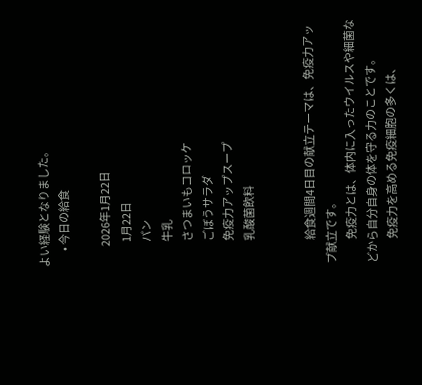よい経験となりました。
        • 今日の給食

          2026年1月22日
            1月22日
            パン
            牛乳
            さつまいもコロッケ
            ごぼうサラダ
            免疫力アップスープ
            乳酸菌飲料


            給食週間4日目の献立テーマは、免疫力アップ献立です。
            免疫力とは、体内に入ったウイルスや細菌などから自分自身の体を守る力のことです。
            免疫力を高める免疫細胞の多くは、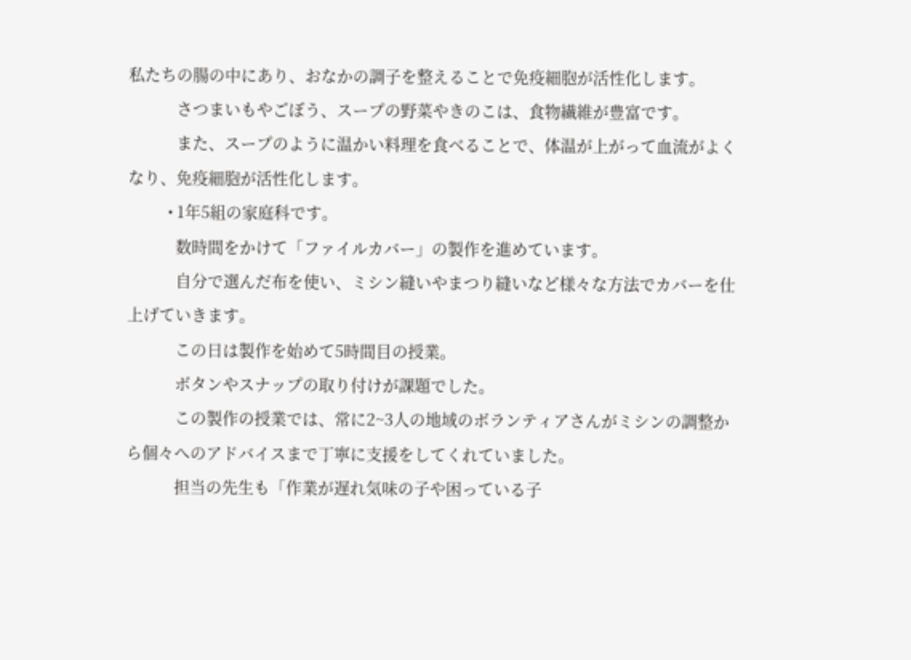私たちの腸の中にあり、おなかの調子を整えることで免疫細胞が活性化します。
            さつまいもやごぼう、スープの野菜やきのこは、食物繊維が豊富です。
            また、スープのように温かい料理を食べることで、体温が上がって血流がよくなり、免疫細胞が活性化します。
          • 1年5組の家庭科です。
            数時間をかけて「ファイルカバー」の製作を進めています。
            自分で選んだ布を使い、ミシン縫いやまつり縫いなど様々な方法でカバーを仕上げていきます。
            この日は製作を始めて5時間目の授業。
            ボタンやスナップの取り付けが課題でした。
            この製作の授業では、常に2~3人の地域のボランティアさんがミシンの調整から個々へのアドバイスまで丁寧に支援をしてくれていました。
            担当の先生も「作業が遅れ気味の子や困っている子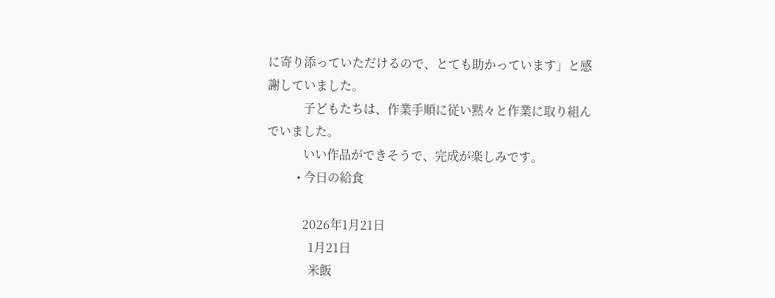に寄り添っていただけるので、とても助かっています」と感謝していました。
            子どもたちは、作業手順に従い黙々と作業に取り組んでいました。
            いい作品ができそうで、完成が楽しみです。
          • 今日の給食

            2026年1月21日
              1月21日
              米飯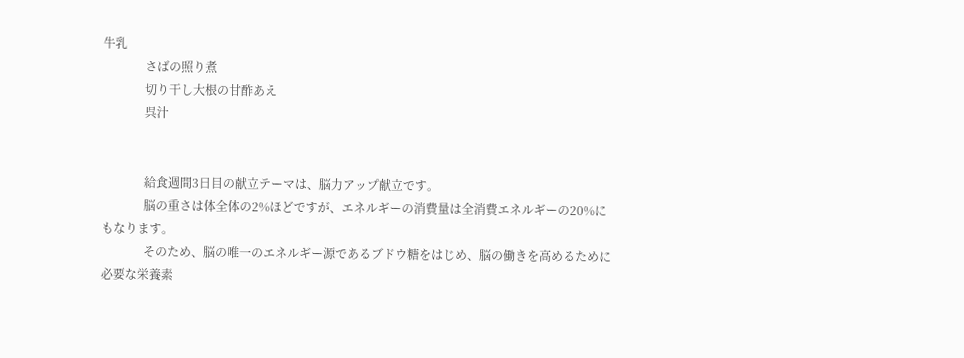牛乳
              さばの照り煮
              切り干し大根の甘酢あえ
              呉汁


              給食週間3日目の献立テーマは、脳力アップ献立です。
              脳の重さは体全体の2%ほどですが、エネルギーの消費量は全消費エネルギーの20%にもなります。
              そのため、脳の唯一のエネルギー源であるブドウ糖をはじめ、脳の働きを高めるために必要な栄養素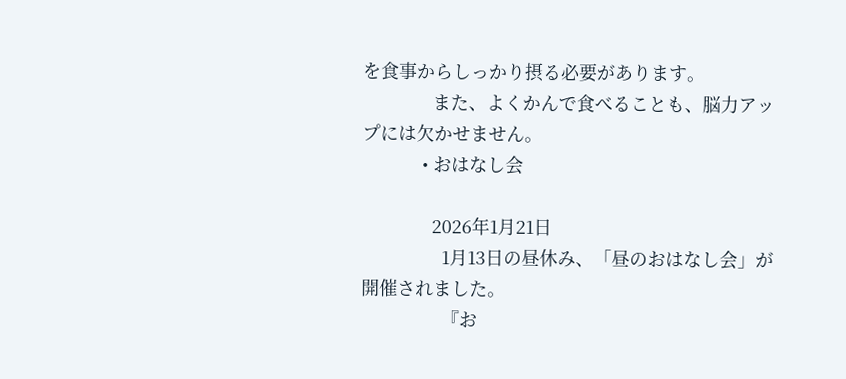を食事からしっかり摂る必要があります。
              また、よくかんで食べることも、脳力アップには欠かせません。
            • おはなし会

              2026年1月21日
                1月13日の昼休み、「昼のおはなし会」が開催されました。
                『お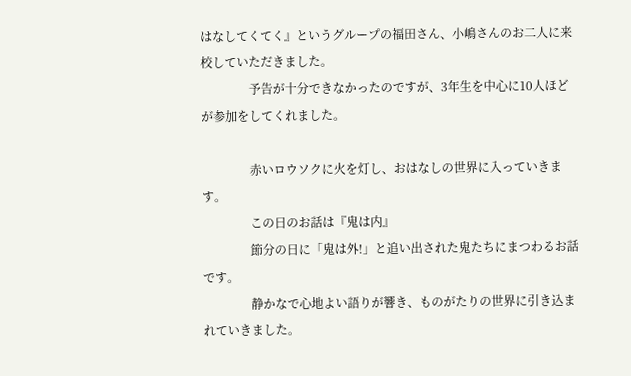はなしてくてく』というグループの福田さん、小嶋さんのお二人に来校していただきました。
                予告が十分できなかったのですが、3年生を中心に10人ほどが参加をしてくれました。

                赤いロウソクに火を灯し、おはなしの世界に入っていきます。
                この日のお話は『鬼は内』
                節分の日に「鬼は外!」と追い出された鬼たちにまつわるお話です。
                静かなで心地よい語りが響き、ものがたりの世界に引き込まれていきました。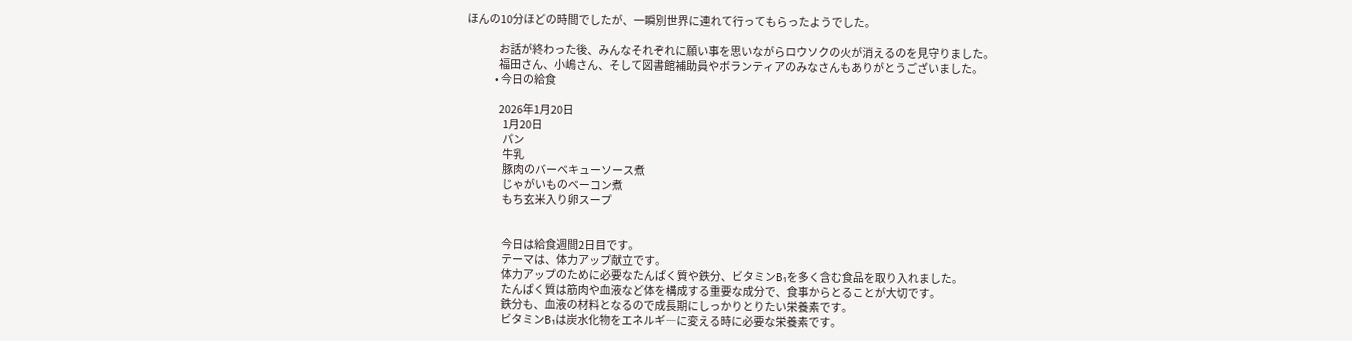ほんの10分ほどの時間でしたが、一瞬別世界に連れて行ってもらったようでした。

                お話が終わった後、みんなそれぞれに願い事を思いながらロウソクの火が消えるのを見守りました。
                福田さん、小嶋さん、そして図書館補助員やボランティアのみなさんもありがとうございました。
              • 今日の給食

                2026年1月20日
                  1月20日
                  パン
                  牛乳
                  豚肉のバーベキューソース煮
                  じゃがいものベーコン煮
                  もち玄米入り卵スープ


                  今日は給食週間2日目です。
                  テーマは、体力アップ献立です。
                  体力アップのために必要なたんぱく質や鉄分、ビタミンB₁を多く含む食品を取り入れました。
                  たんぱく質は筋肉や血液など体を構成する重要な成分で、食事からとることが大切です。
                  鉄分も、血液の材料となるので成長期にしっかりとりたい栄養素です。
                  ビタミンB₁は炭水化物をエネルギ―に変える時に必要な栄養素です。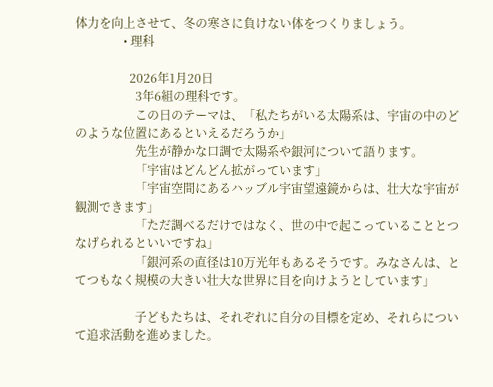体力を向上させて、冬の寒さに負けない体をつくりましょう。
                • 理科

                  2026年1月20日
                    3年6組の理科です。
                    この日のテーマは、「私たちがいる太陽系は、宇宙の中のどのような位置にあるといえるだろうか」
                    先生が静かな口調で太陽系や銀河について語ります。
                    「宇宙はどんどん拡がっています」
                    「宇宙空間にあるハッブル宇宙望遠鏡からは、壮大な宇宙が観測できます」
                    「ただ調べるだけではなく、世の中で起こっていることとつなげられるといいですね」
                    「銀河系の直径は10万光年もあるそうです。みなさんは、とてつもなく規模の大きい壮大な世界に目を向けようとしています」

                    子どもたちは、それぞれに自分の目標を定め、それらについて追求活動を進めました。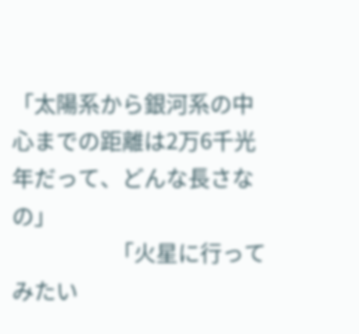「太陽系から銀河系の中心までの距離は2万6千光年だって、どんな長さなの」
                    「火星に行ってみたい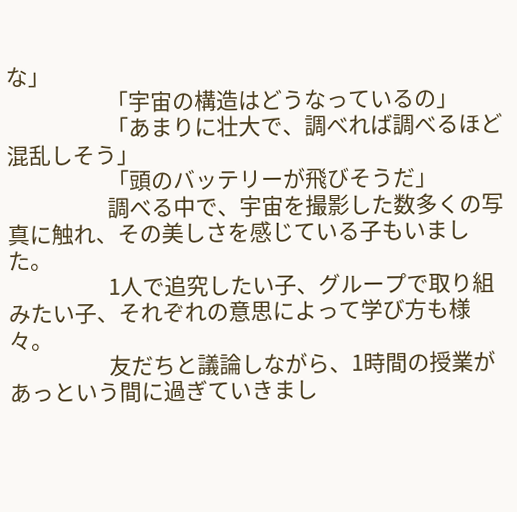な」
                    「宇宙の構造はどうなっているの」
                    「あまりに壮大で、調べれば調べるほど混乱しそう」
                    「頭のバッテリーが飛びそうだ」
                    調べる中で、宇宙を撮影した数多くの写真に触れ、その美しさを感じている子もいました。
                    1人で追究したい子、グループで取り組みたい子、それぞれの意思によって学び方も様々。
                    友だちと議論しながら、1時間の授業があっという間に過ぎていきまし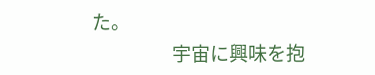た。
                    宇宙に興味を抱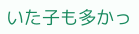いた子も多かっ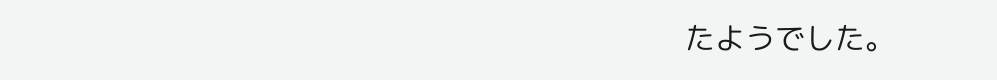たようでした。